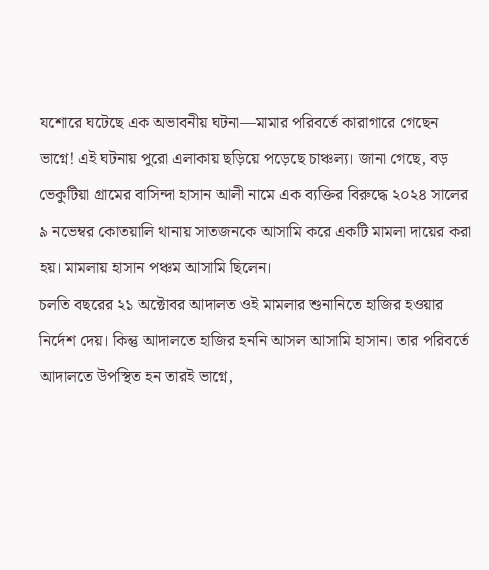যশোরে ঘটেছে এক অভাবনীয় ঘটনা—মামার পরিবর্তে কারাগারে গেছেন ভাগ্নে! এই ঘটনায় পুরো এলাকায় ছড়িয়ে পড়েছে চাঞ্চল্য। জানা গেছে, বড় ভেকুটিয়া গ্রামের বাসিন্দা হাসান আলী নামে এক ব্যক্তির বিরুদ্ধে ২০২৪ সালের ৯ নভেম্বর কোতয়ালি থানায় সাতজনকে আসামি করে একটি মামলা দায়ের করা হয়। মামলায় হাসান পঞ্চম আসামি ছিলেন।
চলতি বছরের ২১ অক্টোবর আদালত ওই মামলার শুনানিতে হাজির হওয়ার নির্দেশ দেয়। কিন্তু আদালতে হাজির হননি আসল আসামি হাসান। তার পরিবর্তে আদালতে উপস্থিত হন তারই ভাগ্নে,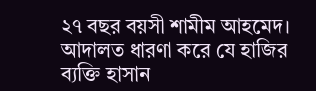২৭ বছর বয়সী শামীম আহমেদ। আদালত ধারণা করে যে হাজির ব্যক্তি হাসান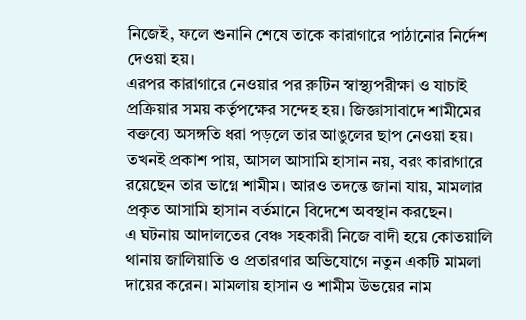নিজেই, ফলে শুনানি শেষে তাকে কারাগারে পাঠানোর নির্দেশ দেওয়া হয়।
এরপর কারাগারে নেওয়ার পর রুটিন স্বাস্থ্যপরীক্ষা ও যাচাই প্রক্রিয়ার সময় কর্তৃপক্ষের সন্দেহ হয়। জিজ্ঞাসাবাদে শামীমের বক্তব্যে অসঙ্গতি ধরা পড়লে তার আঙুলের ছাপ নেওয়া হয়। তখনই প্রকাশ পায়, আসল আসামি হাসান নয়, বরং কারাগারে রয়েছেন তার ভাগ্নে শামীম। আরও তদন্তে জানা যায়, মামলার প্রকৃত আসামি হাসান বর্তমানে বিদেশে অবস্থান করছেন।
এ ঘটনায় আদালতের বেঞ্চ সহকারী নিজে বাদী হয়ে কোতয়ালি থানায় জালিয়াতি ও প্রতারণার অভিযোগে নতুন একটি মামলা দায়ের করেন। মামলায় হাসান ও শামীম উভয়ের নাম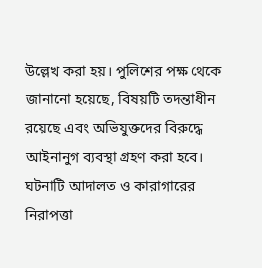উল্লেখ করা হয়। পুলিশের পক্ষ থেকে জানানো হয়েছে, বিষয়টি তদন্তাধীন রয়েছে এবং অভিযুক্তদের বিরুদ্ধে আইনানুগ ব্যবস্থা গ্রহণ করা হবে।
ঘটনাটি আদালত ও কারাগারের নিরাপত্তা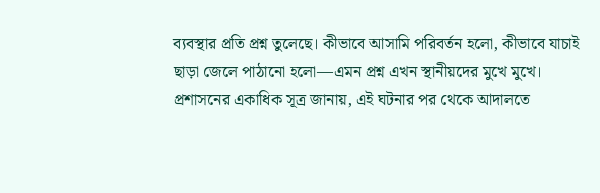ব্যবস্থার প্রতি প্রশ্ন তুলেছে। কীভাবে আসামি পরিবর্তন হলো, কীভাবে যাচাই ছাড়া জেলে পাঠানো হলো—এমন প্রশ্ন এখন স্থানীয়দের মুখে মুখে। প্রশাসনের একাধিক সূত্র জানায়, এই ঘটনার পর থেকে আদালতে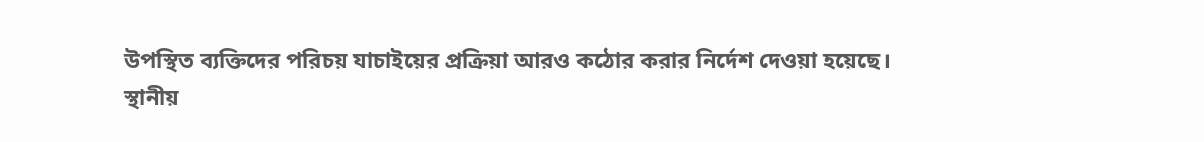উপস্থিত ব্যক্তিদের পরিচয় যাচাইয়ের প্রক্রিয়া আরও কঠোর করার নির্দেশ দেওয়া হয়েছে।
স্থানীয়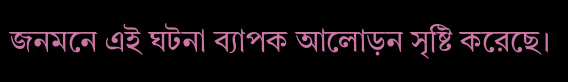জনমনে এই ঘটনা ব্যাপক আলোড়ন সৃষ্টি করেছে।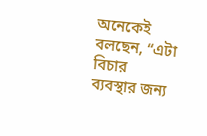অনেকেই বলছেন, “এটা বিচার ব্যবস্থার জন্য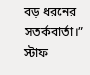বড় ধরনের সতর্কবার্তা।”
স্টাফ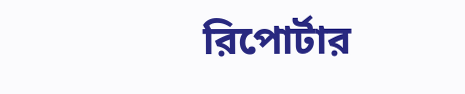রিপোর্টার